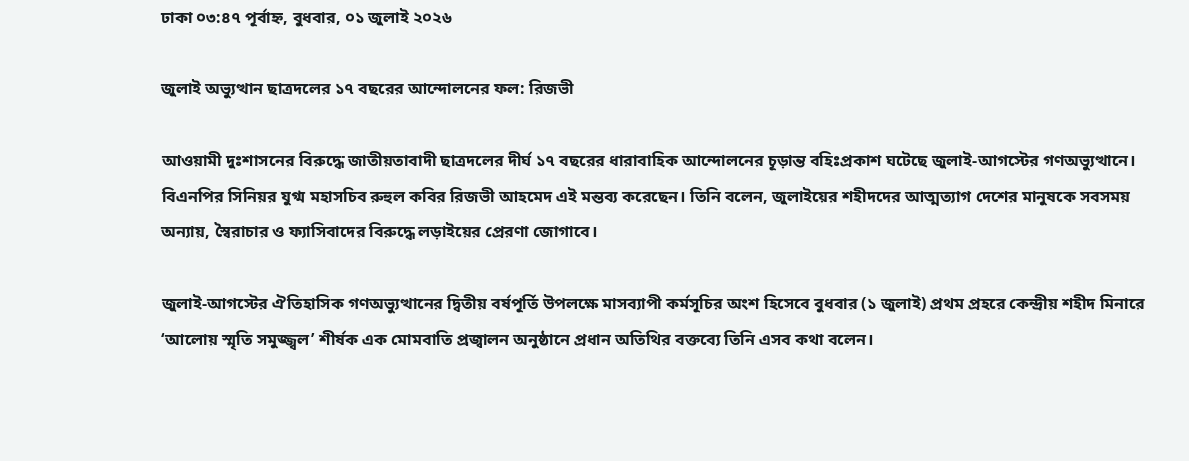ঢাকা ০৩:৪৭ পূর্বাহ্ন, বুধবার, ০১ জুলাই ২০২৬

জুলাই অভ্যুত্থান ছাত্রদলের ১৭ বছরের আন্দোলনের ফল: রিজভী

আওয়ামী দুঃশাসনের বিরুদ্ধে জাতীয়তাবাদী ছাত্রদলের দীর্ঘ ১৭ বছরের ধারাবাহিক আন্দোলনের চূড়ান্ত বহিঃপ্রকাশ ঘটেছে জুলাই-আগস্টের গণঅভ্যুত্থানে। বিএনপির সিনিয়র যুগ্ম মহাসচিব রুহুল কবির রিজভী আহমেদ এই মন্তব্য করেছেন। তিনি বলেন, জুলাইয়ের শহীদদের আত্মত্যাগ দেশের মানুষকে সবসময় অন্যায়, স্বৈরাচার ও ফ্যাসিবাদের বিরুদ্ধে লড়াইয়ের প্রেরণা জোগাবে।

জুলাই-আগস্টের ঐতিহাসিক গণঅভ্যুত্থানের দ্বিতীয় বর্ষপূর্তি উপলক্ষে মাসব্যাপী কর্মসূচির অংশ হিসেবে বুধবার (১ জুলাই) প্রথম প্রহরে কেন্দ্রীয় শহীদ মিনারে ‘আলোয় স্মৃতি সমুজ্জ্বল’ শীর্ষক এক মোমবাতি প্রজ্বালন অনুষ্ঠানে প্রধান অতিথির বক্তব্যে তিনি এসব কথা বলেন।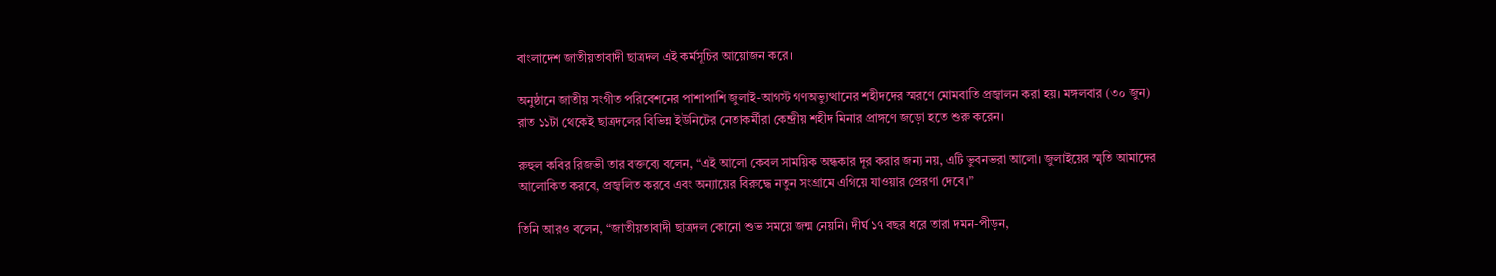বাংলাদেশ জাতীয়তাবাদী ছাত্রদল এই কর্মসূচির আয়োজন করে।

অনুষ্ঠানে জাতীয় সংগীত পরিবেশনের পাশাপাশি জুলাই-আগস্ট গণঅভ্যুত্থানের শহীদদের স্মরণে মোমবাতি প্রজ্বালন করা হয়। মঙ্গলবার (৩০ জুন) রাত ১১টা থেকেই ছাত্রদলের বিভিন্ন ইউনিটের নেতাকর্মীরা কেন্দ্রীয় শহীদ মিনার প্রাঙ্গণে জড়ো হতে শুরু করেন।

রুহুল কবির রিজভী তার বক্তব্যে বলেন, “এই আলো কেবল সাময়িক অন্ধকার দূর করার জন্য নয়, এটি ভুবনভরা আলো। জুলাইয়ের স্মৃতি আমাদের আলোকিত করবে, প্রজ্বলিত করবে এবং অন্যায়ের বিরুদ্ধে নতুন সংগ্রামে এগিয়ে যাওয়ার প্রেরণা দেবে।”

তিনি আরও বলেন, “জাতীয়তাবাদী ছাত্রদল কোনো শুভ সময়ে জন্ম নেয়নি। দীর্ঘ ১৭ বছর ধরে তারা দমন-পীড়ন,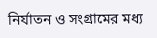নির্যাতন ও সংগ্রামের মধ্য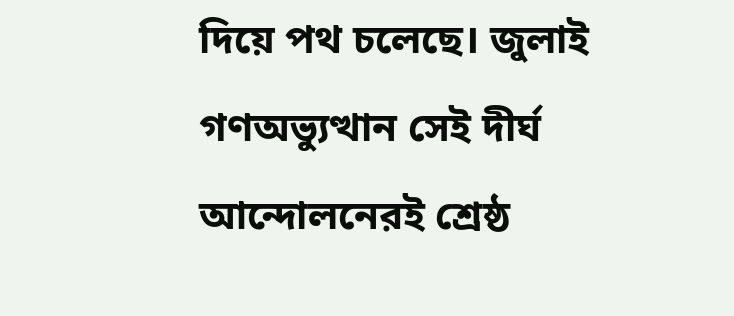দিয়ে পথ চলেছে। জুলাই গণঅভ্যুত্থান সেই দীর্ঘ আন্দোলনেরই শ্রেষ্ঠ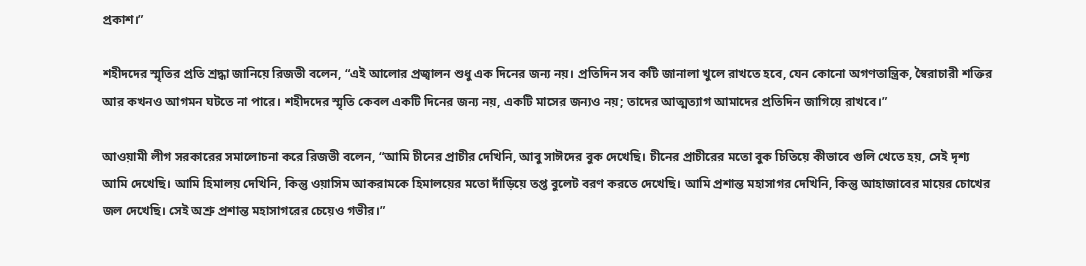প্রকাশ।”

শহীদদের স্মৃতির প্রতি শ্রদ্ধা জানিয়ে রিজভী বলেন, “এই আলোর প্রজ্বালন শুধু এক দিনের জন্য নয়। প্রতিদিন সব কটি জানালা খুলে রাখতে হবে, যেন কোনো অগণতান্ত্রিক, স্বৈরাচারী শক্তির আর কখনও আগমন ঘটতে না পারে। শহীদদের স্মৃতি কেবল একটি দিনের জন্য নয়, একটি মাসের জন্যও নয়; তাদের আত্মত্যাগ আমাদের প্রতিদিন জাগিয়ে রাখবে।”

আওয়ামী লীগ সরকারের সমালোচনা করে রিজভী বলেন, “আমি চীনের প্রাচীর দেখিনি, আবু সাঈদের বুক দেখেছি। চীনের প্রাচীরের মতো বুক চিতিয়ে কীভাবে গুলি খেতে হয়, সেই দৃশ্য আমি দেখেছি। আমি হিমালয় দেখিনি, কিন্তু ওয়াসিম আকরামকে হিমালয়ের মতো দাঁড়িয়ে তপ্ত বুলেট বরণ করতে দেখেছি। আমি প্রশান্ত মহাসাগর দেখিনি, কিন্তু আহাজাবের মায়ের চোখের জল দেখেছি। সেই অশ্রু প্রশান্ত মহাসাগরের চেয়েও গভীর।”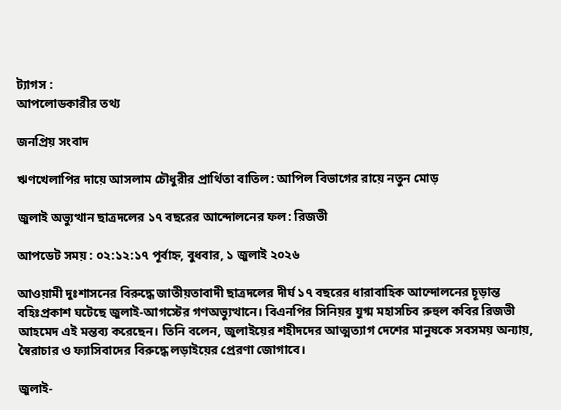ট্যাগস :
আপলোডকারীর তথ্য

জনপ্রিয় সংবাদ

ঋণখেলাপির দায়ে আসলাম চৌধুরীর প্রার্থিতা বাতিল: আপিল বিভাগের রায়ে নতুন মোড়

জুলাই অভ্যুত্থান ছাত্রদলের ১৭ বছরের আন্দোলনের ফল: রিজভী

আপডেট সময় : ০২:১২:১৭ পূর্বাহ্ন, বুধবার, ১ জুলাই ২০২৬

আওয়ামী দুঃশাসনের বিরুদ্ধে জাতীয়তাবাদী ছাত্রদলের দীর্ঘ ১৭ বছরের ধারাবাহিক আন্দোলনের চূড়ান্ত বহিঃপ্রকাশ ঘটেছে জুলাই-আগস্টের গণঅভ্যুত্থানে। বিএনপির সিনিয়র যুগ্ম মহাসচিব রুহুল কবির রিজভী আহমেদ এই মন্তব্য করেছেন। তিনি বলেন, জুলাইয়ের শহীদদের আত্মত্যাগ দেশের মানুষকে সবসময় অন্যায়, স্বৈরাচার ও ফ্যাসিবাদের বিরুদ্ধে লড়াইয়ের প্রেরণা জোগাবে।

জুলাই-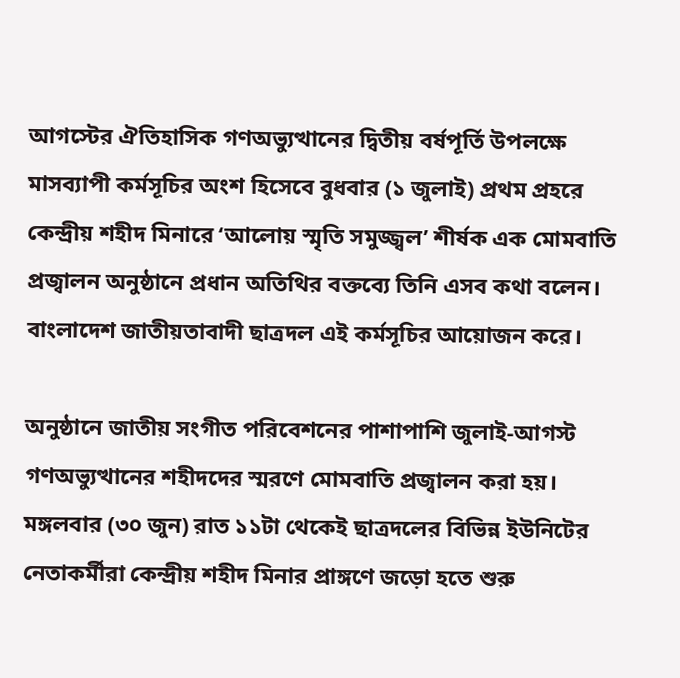আগস্টের ঐতিহাসিক গণঅভ্যুত্থানের দ্বিতীয় বর্ষপূর্তি উপলক্ষে মাসব্যাপী কর্মসূচির অংশ হিসেবে বুধবার (১ জুলাই) প্রথম প্রহরে কেন্দ্রীয় শহীদ মিনারে ‘আলোয় স্মৃতি সমুজ্জ্বল’ শীর্ষক এক মোমবাতি প্রজ্বালন অনুষ্ঠানে প্রধান অতিথির বক্তব্যে তিনি এসব কথা বলেন। বাংলাদেশ জাতীয়তাবাদী ছাত্রদল এই কর্মসূচির আয়োজন করে।

অনুষ্ঠানে জাতীয় সংগীত পরিবেশনের পাশাপাশি জুলাই-আগস্ট গণঅভ্যুত্থানের শহীদদের স্মরণে মোমবাতি প্রজ্বালন করা হয়। মঙ্গলবার (৩০ জুন) রাত ১১টা থেকেই ছাত্রদলের বিভিন্ন ইউনিটের নেতাকর্মীরা কেন্দ্রীয় শহীদ মিনার প্রাঙ্গণে জড়ো হতে শুরু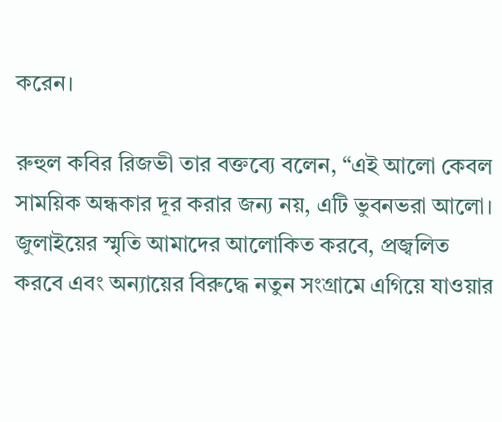করেন।

রুহুল কবির রিজভী তার বক্তব্যে বলেন, “এই আলো কেবল সাময়িক অন্ধকার দূর করার জন্য নয়, এটি ভুবনভরা আলো। জুলাইয়ের স্মৃতি আমাদের আলোকিত করবে, প্রজ্বলিত করবে এবং অন্যায়ের বিরুদ্ধে নতুন সংগ্রামে এগিয়ে যাওয়ার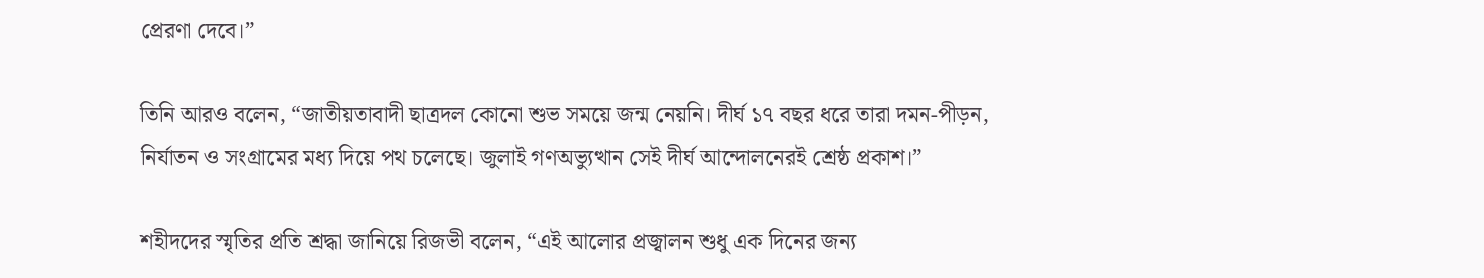প্রেরণা দেবে।”

তিনি আরও বলেন, “জাতীয়তাবাদী ছাত্রদল কোনো শুভ সময়ে জন্ম নেয়নি। দীর্ঘ ১৭ বছর ধরে তারা দমন-পীড়ন, নির্যাতন ও সংগ্রামের মধ্য দিয়ে পথ চলেছে। জুলাই গণঅভ্যুত্থান সেই দীর্ঘ আন্দোলনেরই শ্রেষ্ঠ প্রকাশ।”

শহীদদের স্মৃতির প্রতি শ্রদ্ধা জানিয়ে রিজভী বলেন, “এই আলোর প্রজ্বালন শুধু এক দিনের জন্য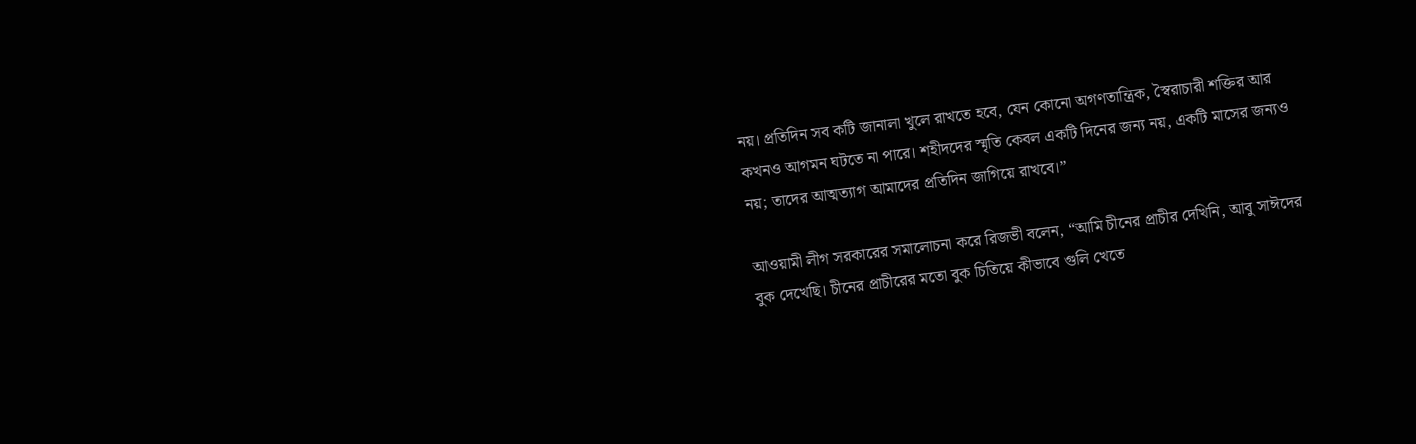নয়। প্রতিদিন সব কটি জানালা খুলে রাখতে হবে, যেন কোনো অগণতান্ত্রিক, স্বৈরাচারী শক্তির আর কখনও আগমন ঘটতে না পারে। শহীদদের স্মৃতি কেবল একটি দিনের জন্য নয়, একটি মাসের জন্যও নয়; তাদের আত্মত্যাগ আমাদের প্রতিদিন জাগিয়ে রাখবে।”

আওয়ামী লীগ সরকারের সমালোচনা করে রিজভী বলেন, “আমি চীনের প্রাচীর দেখিনি, আবু সাঈদের বুক দেখেছি। চীনের প্রাচীরের মতো বুক চিতিয়ে কীভাবে গুলি খেতে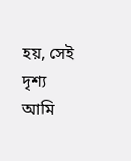হয়, সেই দৃশ্য আমি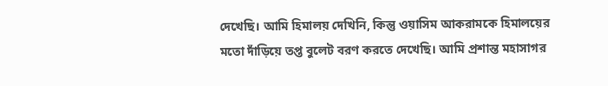দেখেছি। আমি হিমালয় দেখিনি, কিন্তু ওয়াসিম আকরামকে হিমালয়ের মতো দাঁড়িয়ে তপ্ত বুলেট বরণ করতে দেখেছি। আমি প্রশান্ত মহাসাগর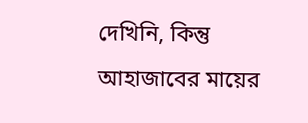দেখিনি, কিন্তু আহাজাবের মায়ের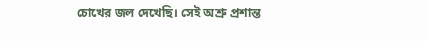চোখের জল দেখেছি। সেই অশ্রু প্রশান্ত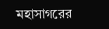মহাসাগরের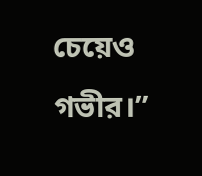চেয়েও গভীর।”